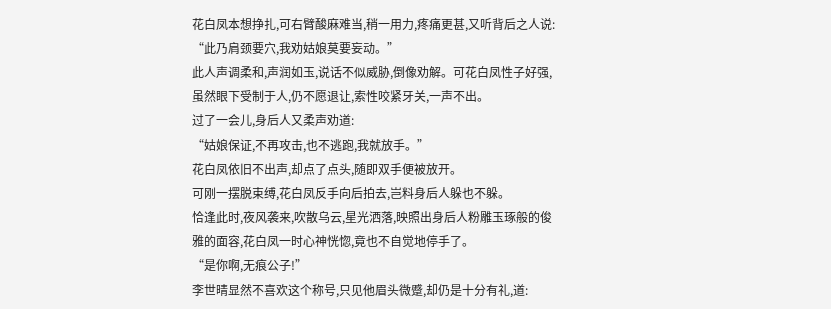花白凤本想挣扎,可右臂酸麻难当,稍一用力,疼痛更甚,又听背后之人说:
“此乃肩颈要穴,我劝姑娘莫要妄动。”
此人声调柔和,声润如玉,说话不似威胁,倒像劝解。可花白凤性子好强,虽然眼下受制于人,仍不愿退让,索性咬紧牙关,一声不出。
过了一会儿,身后人又柔声劝道:
“姑娘保证,不再攻击,也不逃跑,我就放手。”
花白凤依旧不出声,却点了点头,随即双手便被放开。
可刚一摆脱束缚,花白凤反手向后拍去,岂料身后人躲也不躲。
恰逢此时,夜风袭来,吹散乌云,星光洒落,映照出身后人粉雕玉琢般的俊雅的面容,花白凤一时心神恍惚,竟也不自觉地停手了。
“是你啊,无痕公子!”
李世晴显然不喜欢这个称号,只见他眉头微蹙,却仍是十分有礼,道: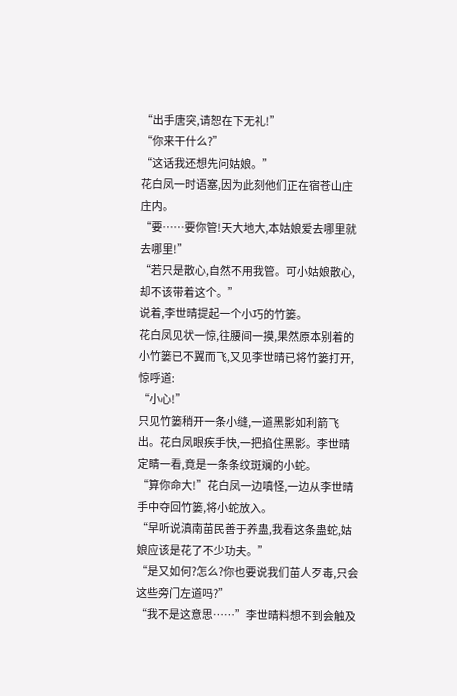“出手唐突,请恕在下无礼!”
“你来干什么?”
“这话我还想先问姑娘。”
花白凤一时语塞,因为此刻他们正在宿苍山庄庄内。
“要……要你管!天大地大,本姑娘爱去哪里就去哪里!”
“若只是散心,自然不用我管。可小姑娘散心,却不该带着这个。”
说着,李世晴提起一个小巧的竹篓。
花白凤见状一惊,往腰间一摸,果然原本别着的小竹篓已不翼而飞,又见李世晴已将竹篓打开,惊呼道:
“小心!”
只见竹篓稍开一条小缝,一道黑影如利箭飞出。花白凤眼疾手快,一把掐住黑影。李世晴定睛一看,竟是一条条纹斑斓的小蛇。
“算你命大!”花白凤一边嗔怪,一边从李世晴手中夺回竹篓,将小蛇放入。
“早听说滇南苗民善于养蛊,我看这条蛊蛇,姑娘应该是花了不少功夫。”
“是又如何?怎么?你也要说我们苗人歹毒,只会这些旁门左道吗?”
“我不是这意思……”李世晴料想不到会触及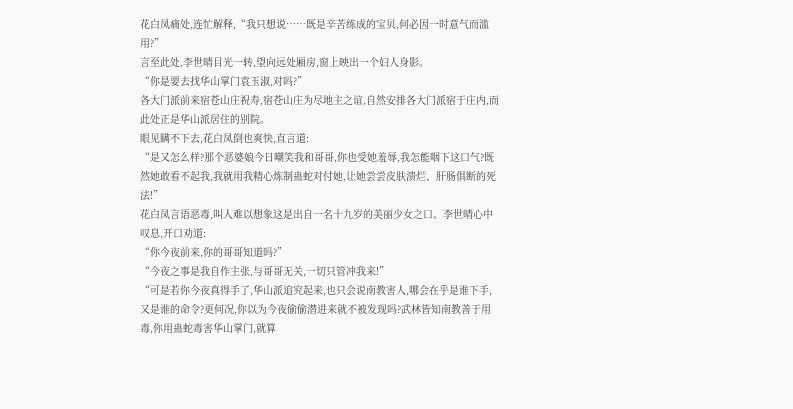花白凤痛处,连忙解释,“我只想说……既是辛苦练成的宝贝,何必因一时意气而滥用?”
言至此处,李世晴目光一转,望向远处厢房,窗上映出一个妇人身影。
“你是要去找华山掌门袁玉淑,对吗?”
各大门派前来宿苍山庄祝寿,宿苍山庄为尽地主之谊,自然安排各大门派宿于庄内,而此处正是华山派居住的别院。
眼见瞒不下去,花白凤倒也爽快,直言道:
“是又怎么样?那个恶婆娘今日嘲笑我和哥哥,你也受她羞辱,我怎能咽下这口气?既然她敢看不起我,我就用我精心炼制蛊蛇对付她,让她尝尝皮肤溃烂、肝肠俱断的死法!”
花白凤言语恶毒,叫人难以想象这是出自一名十九岁的美丽少女之口。李世晴心中叹息,开口劝道:
“你今夜前来,你的哥哥知道吗?”
“今夜之事是我自作主张,与哥哥无关,一切只管冲我来!”
“可是若你今夜真得手了,华山派追究起来,也只会说南教害人,哪会在乎是谁下手,又是谁的命令?更何况,你以为今夜偷偷潜进来就不被发现吗?武林皆知南教善于用毒,你用蛊蛇毒害华山掌门,就算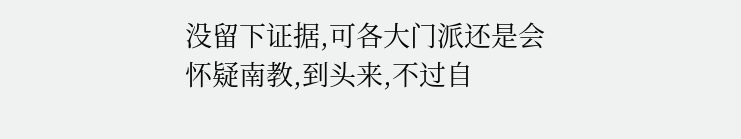没留下证据,可各大门派还是会怀疑南教,到头来,不过自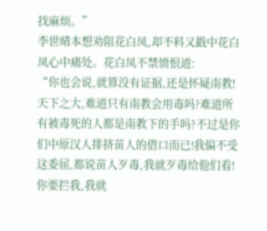找麻烦。”
李世晴本想劝阻花白凤,却不料又戳中花白凤心中痛处。花白凤不禁愤恨道:
“你也会说,就算没有证据,还是怀疑南教!天下之大,难道只有南教会用毒吗?难道所有被毒死的人都是南教下的手吗?不过是你们中原汉人排挤苗人的借口而已!我偏不受这委屈,都说苗人歹毒,我就歹毒给他们看!你要拦我,我就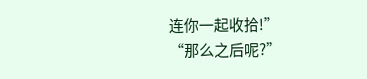连你一起收拾!”
“那么之后呢?”